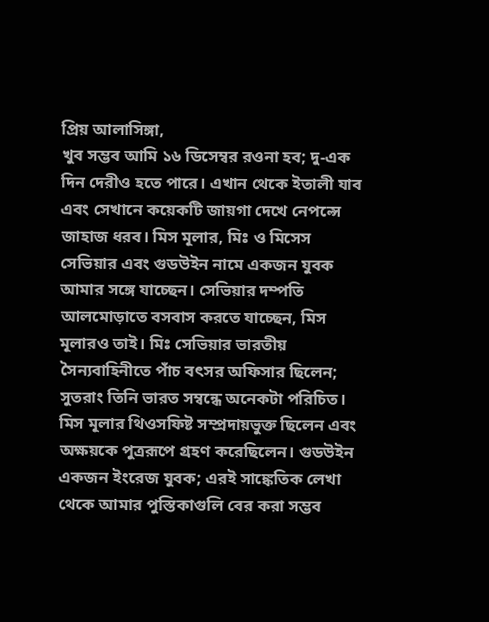প্রিয় আলাসিঙ্গা,
খুব সম্ভব আমি ১৬ ডিসেম্বর রওনা হব; দু-এক দিন দেরীও হতে পারে। এখান থেকে ইতালী যাব এবং সেখানে কয়েকটি জায়গা দেখে নেপল্সে জাহাজ ধরব। মিস মূলার, মিঃ ও মিসেস সেভিয়ার এবং গুডউইন নামে একজন যুবক আমার সঙ্গে যাচ্ছেন। সেভিয়ার দম্পতি আলমোড়াতে বসবাস করতে যাচ্ছেন, মিস মূলারও তাই। মিঃ সেভিয়ার ভারতীয় সৈন্যবাহিনীতে পাঁচ বৎসর অফিসার ছিলেন; সুতরাং তিনি ভারত সম্বন্ধে অনেকটা পরিচিত। মিস মূলার থিওসফিষ্ট সম্প্রদায়ভুক্ত ছিলেন এবং অক্ষয়কে পুত্ররূপে গ্রহণ করেছিলেন। গুডউইন একজন ইংরেজ যুবক; এরই সাঙ্কেতিক লেখা থেকে আমার পুস্তিকাগুলি বের করা সম্ভব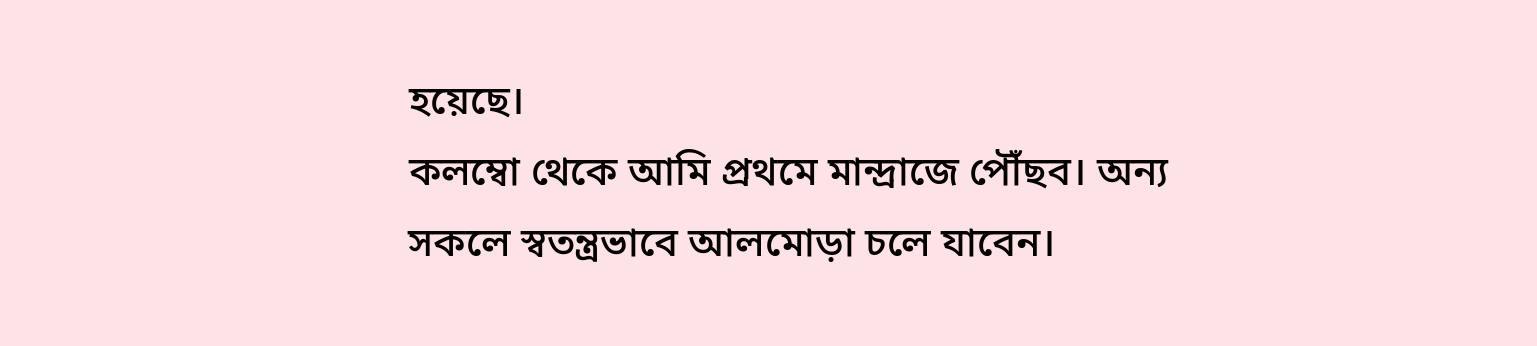হয়েছে।
কলম্বো থেকে আমি প্রথমে মান্দ্রাজে পৌঁছব। অন্য সকলে স্বতন্ত্রভাবে আলমোড়া চলে যাবেন।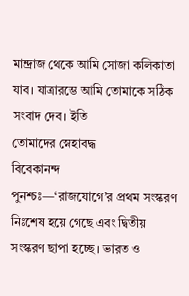মান্দ্রাজ থেকে আমি সোজা কলিকাতা যাব। যাত্রারম্ভে আমি তোমাকে সঠিক সংবাদ দেব। ইতি
তোমাদের স্নেহাবদ্ধ
বিবেকানন্দ
পুনশ্চঃ—‘রাজযোগে’র প্রথম সংস্করণ নিঃশেষ হয়ে গেছে এবং দ্বিতীয় সংস্করণ ছাপা হচ্ছে। ভারত ও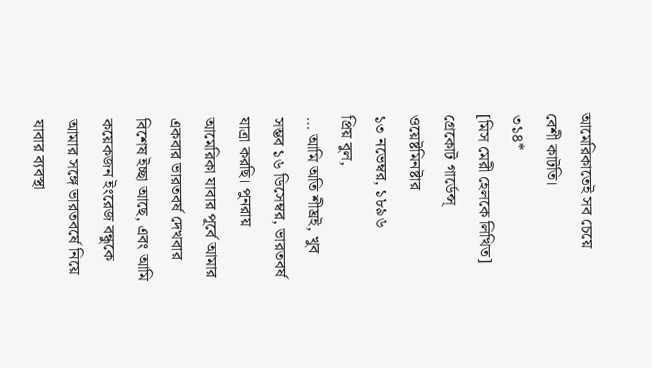আমেরিকাতেই সব চেয়ে বেশী কাটতি।
৩১৪*
[মিস মেরী হেলকে লিখিত]
গ্রেকোট গার্ডেন্স্ ওয়েষ্টমিনষ্টার
১৩ নভেম্বর, ১৮৯৬
প্রিয় বুল,
… আমি অতি শীঘ্রই, খুব সম্ভব ১৬ ডিসেম্বর, ভারতবর্ষ যাত্রা করছি। পুনরায় আমেরিকা যাবার পূর্বে আমার একবার ভারতবর্ষ দেখবার বিশেষ ইচ্ছা আছে, এবং আমি কয়েকজন ইংরেজ বন্ধুকে আমার সঙ্গে ভারতবর্ষে নিয়ে যাবার ব্যবস্থা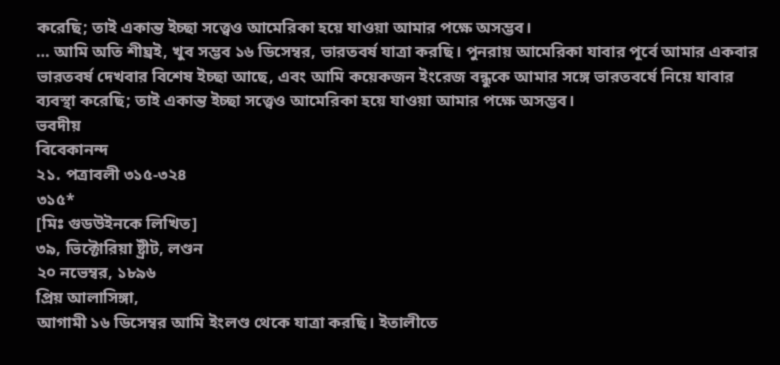করেছি; তাই একান্ত ইচ্ছা সত্ত্বেও আমেরিকা হয়ে যাওয়া আমার পক্ষে অসম্ভব।
… আমি অতি শীঘ্রই, খুব সম্ভব ১৬ ডিসেম্বর, ভারতবর্ষ যাত্রা করছি। পুনরায় আমেরিকা যাবার পূর্বে আমার একবার ভারতবর্ষ দেখবার বিশেষ ইচ্ছা আছে, এবং আমি কয়েকজন ইংরেজ বন্ধুকে আমার সঙ্গে ভারতবর্ষে নিয়ে যাবার ব্যবস্থা করেছি; তাই একান্ত ইচ্ছা সত্ত্বেও আমেরিকা হয়ে যাওয়া আমার পক্ষে অসম্ভব।
ভবদীয়
বিবেকানন্দ
২১. পত্রাবলী ৩১৫-৩২৪
৩১৫*
[মিঃ গুডউইনকে লিখিত]
৩৯, ভিক্টোরিয়া ষ্ট্রীট, লণ্ডন
২০ নভেম্বর, ১৮৯৬
প্রিয় আলাসিঙ্গা,
আগামী ১৬ ডিসেম্বর আমি ইংলণ্ড থেকে যাত্রা করছি। ইতালীতে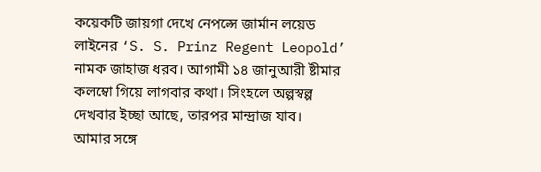কয়েকটি জায়গা দেখে নেপল্সে জার্মান লয়েড লাইনের ‘S. S. Prinz Regent Leopold’ নামক জাহাজ ধরব। আগামী ১৪ জানুআরী ষ্টীমার কলম্বো গিয়ে লাগবার কথা। সিংহলে অল্পস্বল্প দেখবার ইচ্ছা আছে, তারপর মান্দ্রাজ যাব।
আমার সঙ্গে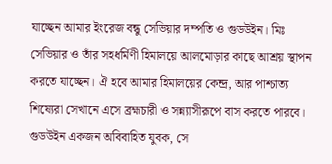যাচ্ছেন আমার ইংরেজ বন্ধু সেভিয়ার দম্পতি ও গুডউইন। মিঃ সেভিয়ার ও তাঁর সহধর্মিণী হিমালয়ে আলমোড়ার কাছে আশ্রয় স্থাপন করতে যাচ্ছেন। ঐ হবে আমার হিমালয়ের কেন্দ্র, আর পাশ্চাত্য শিষ্যেরা সেখানে এসে ব্রহ্মচারী ও সন্ন্যাসীরূপে বাস করতে পারবে। গুডউইন একজন অবিবাহিত যুবক, সে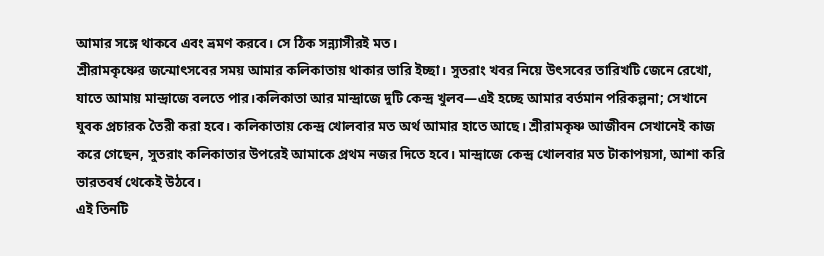আমার সঙ্গে থাকবে এবং ভ্রমণ করবে। সে ঠিক সন্ন্যাসীরই মত।
শ্রীরামকৃষ্ণের জন্মোৎসবের সময় আমার কলিকাতায় থাকার ভারি ইচ্ছা। সুতরাং খবর নিয়ে উৎসবের তারিখটি জেনে রেখো, যাতে আমায় মান্দ্রাজে বলতে পার।কলিকাতা আর মান্দ্রাজে দুটি কেন্দ্র খুলব—এই হচ্ছে আমার বর্তমান পরিকল্পনা; সেখানে যুবক প্রচারক তৈরী করা হবে। কলিকাতায় কেন্দ্র খোলবার মত অর্থ আমার হাতে আছে। শ্রীরামকৃষ্ণ আজীবন সেখানেই কাজ করে গেছেন, সুতরাং কলিকাতার উপরেই আমাকে প্রথম নজর দিতে হবে। মান্দ্রাজে কেন্দ্র খোলবার মত টাকাপয়সা, আশা করি ভারতবর্ষ থেকেই উঠবে।
এই তিনটি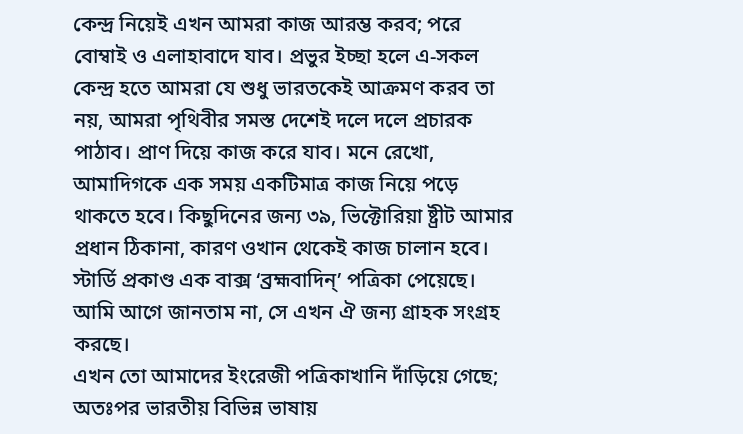কেন্দ্র নিয়েই এখন আমরা কাজ আরম্ভ করব; পরে বোম্বাই ও এলাহাবাদে যাব। প্রভুর ইচ্ছা হলে এ-সকল কেন্দ্র হতে আমরা যে শুধু ভারতকেই আক্রমণ করব তা নয়, আমরা পৃথিবীর সমস্ত দেশেই দলে দলে প্রচারক পাঠাব। প্রাণ দিয়ে কাজ করে যাব। মনে রেখো, আমাদিগকে এক সময় একটিমাত্র কাজ নিয়ে পড়ে থাকতে হবে। কিছুদিনের জন্য ৩৯, ভিক্টোরিয়া ষ্ট্রীট আমার প্রধান ঠিকানা, কারণ ওখান থেকেই কাজ চালান হবে। স্টার্ডি প্রকাণ্ড এক বাক্স ‘ব্রহ্মবাদিন্’ পত্রিকা পেয়েছে। আমি আগে জানতাম না, সে এখন ঐ জন্য গ্রাহক সংগ্রহ করছে।
এখন তো আমাদের ইংরেজী পত্রিকাখানি দাঁড়িয়ে গেছে; অতঃপর ভারতীয় বিভিন্ন ভাষায়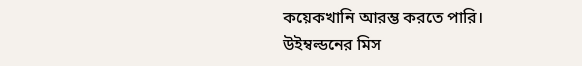কয়েকখানি আরম্ভ করতে পারি। উইম্বল্ডনের মিস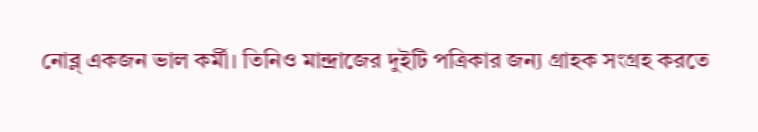নোব্ল্ একজন ভাল কর্মী। তিনিও মান্দ্রাজের দুইটি পত্রিকার জন্য গ্রাহক সংগ্রহ করতে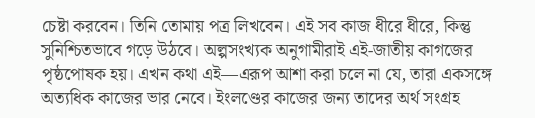চেষ্টা করবেন। তিনি তোমায় পত্র লিখবেন। এই সব কাজ ধীরে ধীরে, কিন্তু সুনিশ্চিতভাবে গড়ে উঠবে। অল্পসংখ্যক অনুগামীরাই এই-জাতীয় কাগজের পৃষ্ঠপোষক হয়। এখন কথা এই—এরূপ আশা করা চলে না যে, তারা একসঙ্গে অত্যধিক কাজের ভার নেবে। ইংলণ্ডের কাজের জন্য তাদের অর্থ সংগ্রহ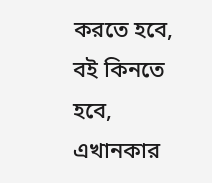করতে হবে, বই কিনতে হবে, এখানকার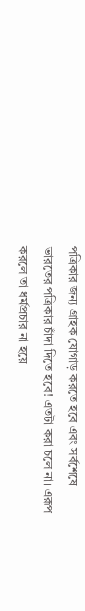পত্রিকার জন্য গ্রাহক যোগাড় করতে হবে এবং সর্বশেষে ভারতের পত্রিকার চাঁদা দিতে হবে! এতটা করা চলে না। এরূপ করলে তা ধর্মপ্রচার না হয়ে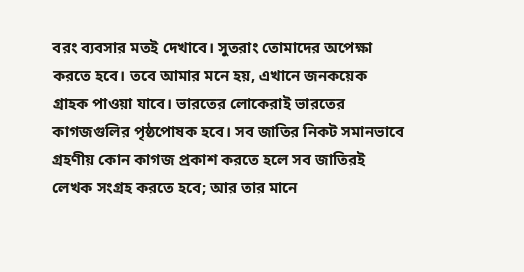বরং ব্যবসার মতই দেখাবে। সুতরাং তোমাদের অপেক্ষা করতে হবে। তবে আমার মনে হয়, এখানে জনকয়েক গ্রাহক পাওয়া যাবে। ভারতের লোকেরাই ভারতের কাগজগুলির পৃষ্ঠপোষক হবে। সব জাতির নিকট সমানভাবে গ্রহণীয় কোন কাগজ প্রকাশ করতে হলে সব জাতিরই লেখক সংগ্রহ করতে হবে; আর তার মানে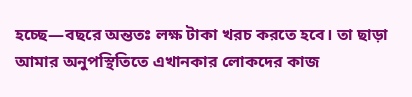হচ্ছে—বছরে অন্ততঃ লক্ষ টাকা খরচ করতে হবে। তা ছাড়া আমার অনুপস্থিতিতে এখানকার লোকদের কাজ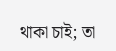থাকা চাই; তা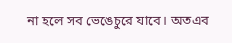না হলে সব ভেঙেচুরে যাবে। অতএব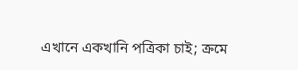এখানে একখানি পত্রিকা চাই; ক্রমে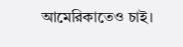আমেরিকাতেও চাই।